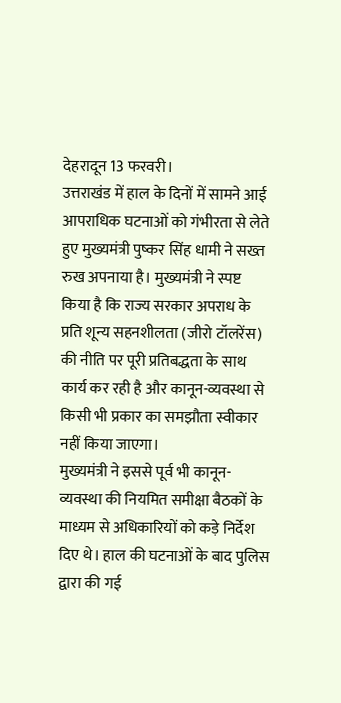देहरादून 13 फरवरी।
उत्तराखंड में हाल के दिनों में सामने आई आपराधिक घटनाओं को गंभीरता से लेते हुए मुख्यमंत्री पुष्कर सिंह धामी ने सख्त रुख अपनाया है। मुख्यमंत्री ने स्पष्ट किया है कि राज्य सरकार अपराध के प्रति शून्य सहनशीलता (जीरो टॉलरेंस) की नीति पर पूरी प्रतिबद्धता के साथ कार्य कर रही है और कानून-व्यवस्था से किसी भी प्रकार का समझौता स्वीकार नहीं किया जाएगा।
मुख्यमंत्री ने इससे पूर्व भी कानून-व्यवस्था की नियमित समीक्षा बैठकों के माध्यम से अधिकारियों को कड़े निर्देश दिए थे। हाल की घटनाओं के बाद पुलिस द्वारा की गई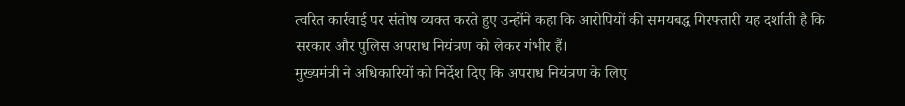त्वरित कार्रवाई पर संतोष व्यक्त करते हुए उन्होंने कहा कि आरोपियों की समयबद्ध गिरफ्तारी यह दर्शाती है कि सरकार और पुलिस अपराध नियंत्रण को लेकर गंभीर हैं।
मुख्यमंत्री ने अधिकारियों को निर्देश दिए कि अपराध नियंत्रण के लिए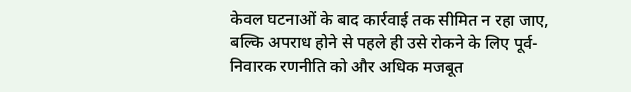केवल घटनाओं के बाद कार्रवाई तक सीमित न रहा जाए, बल्कि अपराध होने से पहले ही उसे रोकने के लिए पूर्व-निवारक रणनीति को और अधिक मजबूत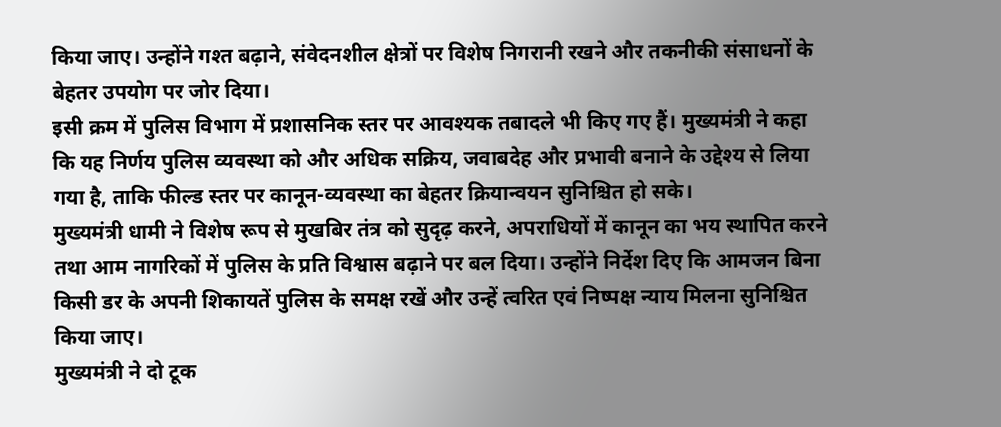किया जाए। उन्होंने गश्त बढ़ाने, संवेदनशील क्षेत्रों पर विशेष निगरानी रखने और तकनीकी संसाधनों के बेहतर उपयोग पर जोर दिया।
इसी क्रम में पुलिस विभाग में प्रशासनिक स्तर पर आवश्यक तबादले भी किए गए हैं। मुख्यमंत्री ने कहा कि यह निर्णय पुलिस व्यवस्था को और अधिक सक्रिय, जवाबदेह और प्रभावी बनाने के उद्देश्य से लिया गया है, ताकि फील्ड स्तर पर कानून-व्यवस्था का बेहतर क्रियान्वयन सुनिश्चित हो सके।
मुख्यमंत्री धामी ने विशेष रूप से मुखबिर तंत्र को सुदृढ़ करने, अपराधियों में कानून का भय स्थापित करने तथा आम नागरिकों में पुलिस के प्रति विश्वास बढ़ाने पर बल दिया। उन्होंने निर्देश दिए कि आमजन बिना किसी डर के अपनी शिकायतें पुलिस के समक्ष रखें और उन्हें त्वरित एवं निष्पक्ष न्याय मिलना सुनिश्चित किया जाए।
मुख्यमंत्री ने दो टूक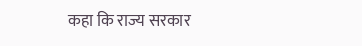कहा कि राज्य सरकार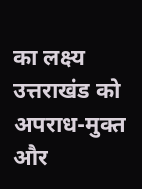का लक्ष्य उत्तराखंड को अपराध-मुक्त और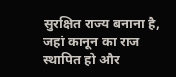सुरक्षित राज्य बनाना है, जहां कानून का राज स्थापित हो और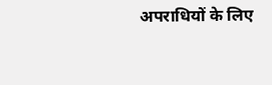अपराधियों के लिए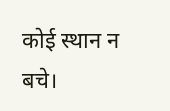कोई स्थान न बचे।